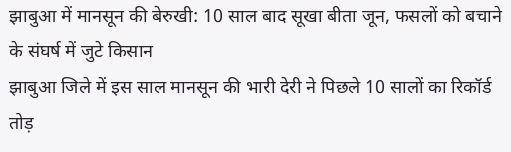झाबुआ में मानसून की बेरुखी: 10 साल बाद सूखा बीता जून, फसलों को बचाने के संघर्ष में जुटे किसान
झाबुआ जिले में इस साल मानसून की भारी देरी ने पिछले 10 सालों का रिकॉर्ड तोड़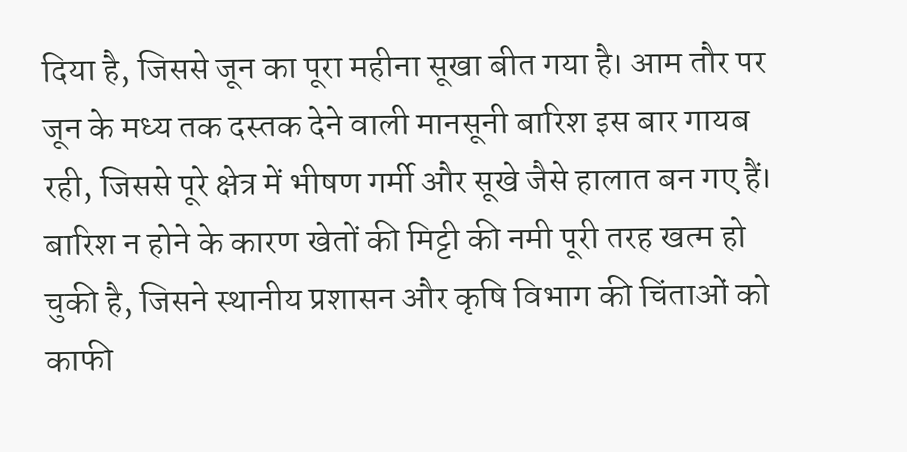दिया है, जिससे जून का पूरा महीना सूखा बीत गया है। आम तौर पर जून के मध्य तक दस्तक देने वाली मानसूनी बारिश इस बार गायब रही, जिससे पूरे क्षेत्र में भीषण गर्मी और सूखे जैसे हालात बन गए हैं। बारिश न होने के कारण खेतों की मिट्टी की नमी पूरी तरह खत्म हो चुकी है, जिसने स्थानीय प्रशासन और कृषि विभाग की चिंताओं को काफी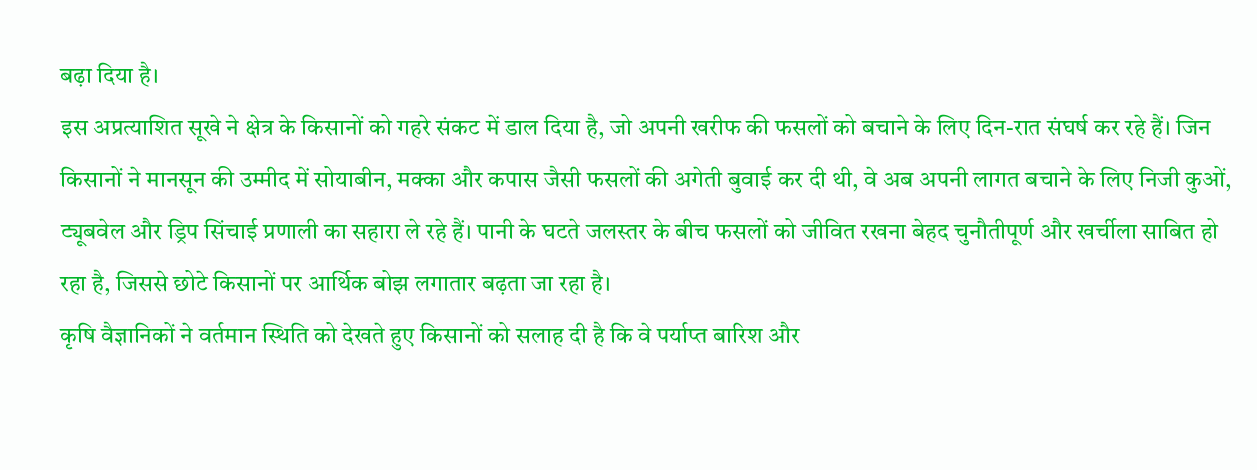बढ़ा दिया है।
इस अप्रत्याशित सूखे ने क्षेत्र के किसानों को गहरे संकट में डाल दिया है, जो अपनी खरीफ की फसलों को बचाने के लिए दिन-रात संघर्ष कर रहे हैं। जिन किसानों ने मानसून की उम्मीद में सोयाबीन, मक्का और कपास जैसी फसलों की अगेती बुवाई कर दी थी, वे अब अपनी लागत बचाने के लिए निजी कुओं, ट्यूबवेल और ड्रिप सिंचाई प्रणाली का सहारा ले रहे हैं। पानी के घटते जलस्तर के बीच फसलों को जीवित रखना बेहद चुनौतीपूर्ण और खर्चीला साबित हो रहा है, जिससे छोटे किसानों पर आर्थिक बोझ लगातार बढ़ता जा रहा है।
कृषि वैज्ञानिकों ने वर्तमान स्थिति को देखते हुए किसानों को सलाह दी है कि वे पर्याप्त बारिश और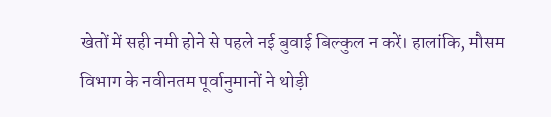खेतों में सही नमी होने से पहले नई बुवाई बिल्कुल न करें। हालांकि, मौसम विभाग के नवीनतम पूर्वानुमानों ने थोड़ी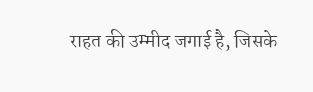राहत की उम्मीद जगाई है, जिसके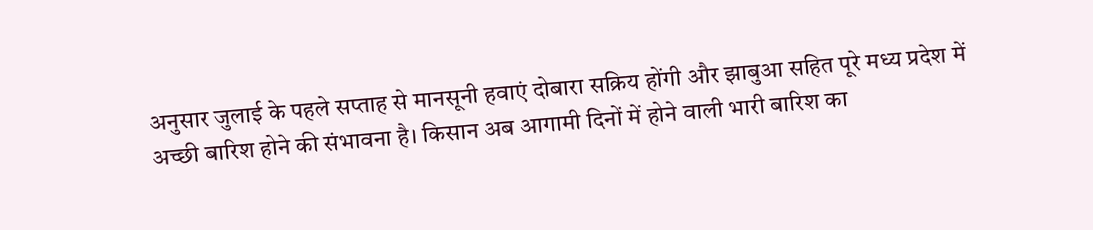अनुसार जुलाई के पहले सप्ताह से मानसूनी हवाएं दोबारा सक्रिय होंगी और झाबुआ सहित पूरे मध्य प्रदेश में अच्छी बारिश होने की संभावना है। किसान अब आगामी दिनों में होने वाली भारी बारिश का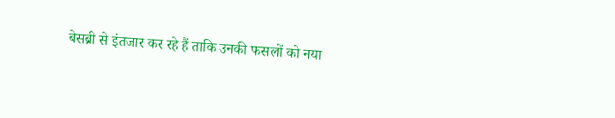बेसब्री से इंतजार कर रहे हैं ताकि उनकी फसलों को नया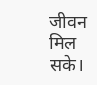जीवन मिल सके।